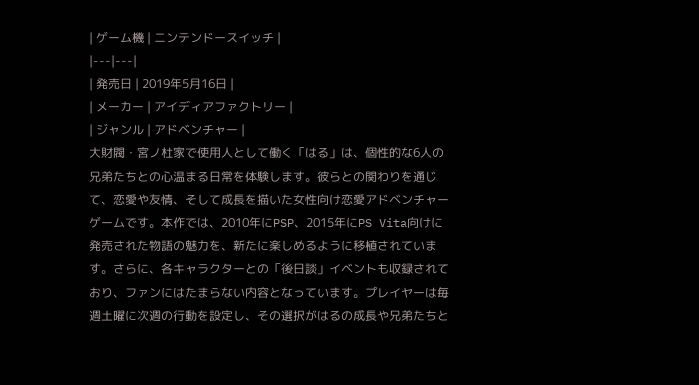| ゲーム機 | ニンテンドースイッチ |
|---|---|
| 発売日 | 2019年5月16日 |
| メーカー | アイディアファクトリー |
| ジャンル | アドベンチャー |
大財閥・宮ノ杜家で使用人として働く「はる」は、個性的な6人の兄弟たちとの心温まる日常を体験します。彼らとの関わりを通じて、恋愛や友情、そして成長を描いた女性向け恋愛アドベンチャーゲームです。本作では、2010年にPSP、2015年にPS Vita向けに発売された物語の魅力を、新たに楽しめるように移植されています。さらに、各キャラクターとの「後日談」イベントも収録されており、ファンにはたまらない内容となっています。プレイヤーは毎週土曜に次週の行動を設定し、その選択がはるの成長や兄弟たちと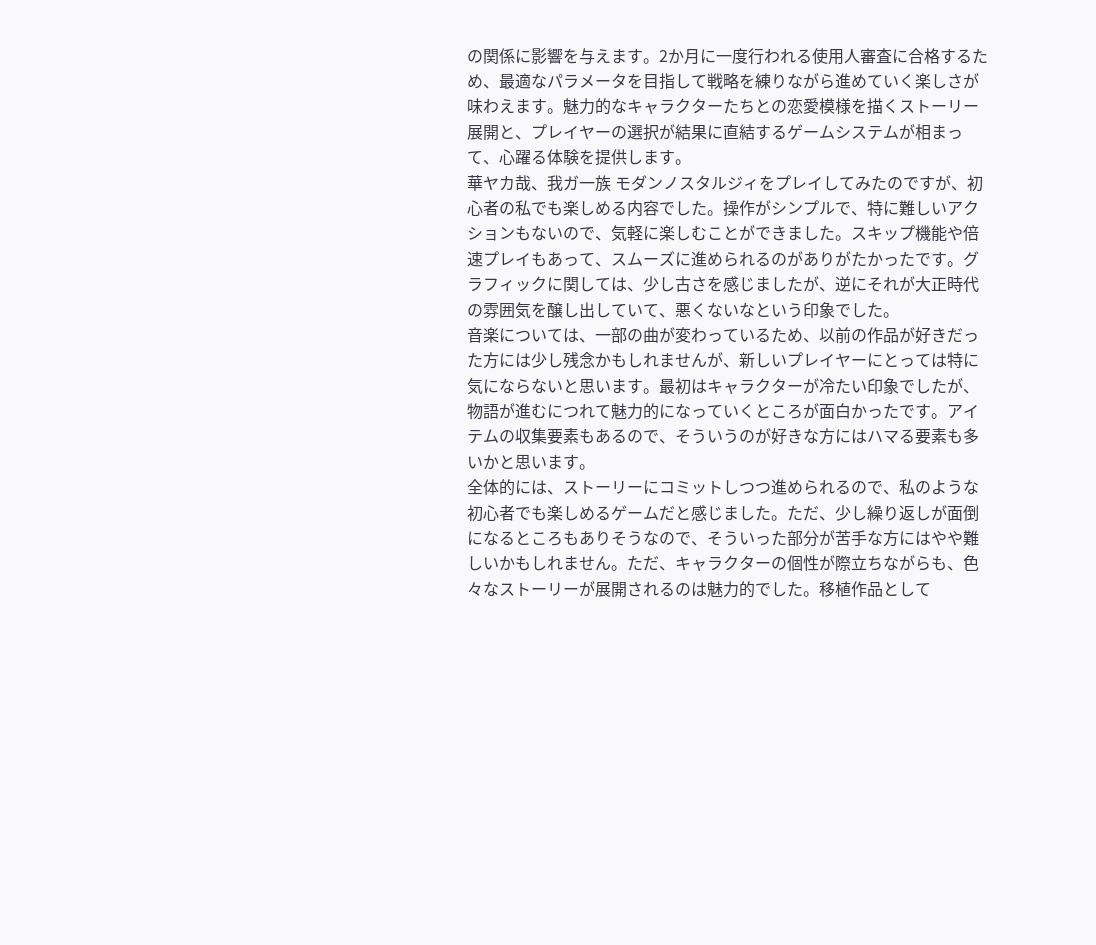の関係に影響を与えます。2か月に一度行われる使用人審査に合格するため、最適なパラメータを目指して戦略を練りながら進めていく楽しさが味わえます。魅力的なキャラクターたちとの恋愛模様を描くストーリー展開と、プレイヤーの選択が結果に直結するゲームシステムが相まって、心躍る体験を提供します。
華ヤカ哉、我ガ一族 モダンノスタルジィをプレイしてみたのですが、初心者の私でも楽しめる内容でした。操作がシンプルで、特に難しいアクションもないので、気軽に楽しむことができました。スキップ機能や倍速プレイもあって、スムーズに進められるのがありがたかったです。グラフィックに関しては、少し古さを感じましたが、逆にそれが大正時代の雰囲気を醸し出していて、悪くないなという印象でした。
音楽については、一部の曲が変わっているため、以前の作品が好きだった方には少し残念かもしれませんが、新しいプレイヤーにとっては特に気にならないと思います。最初はキャラクターが冷たい印象でしたが、物語が進むにつれて魅力的になっていくところが面白かったです。アイテムの収集要素もあるので、そういうのが好きな方にはハマる要素も多いかと思います。
全体的には、ストーリーにコミットしつつ進められるので、私のような初心者でも楽しめるゲームだと感じました。ただ、少し繰り返しが面倒になるところもありそうなので、そういった部分が苦手な方にはやや難しいかもしれません。ただ、キャラクターの個性が際立ちながらも、色々なストーリーが展開されるのは魅力的でした。移植作品として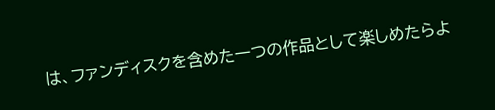は、ファンディスクを含めた一つの作品として楽しめたらよ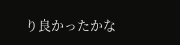り良かったかな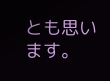とも思います。